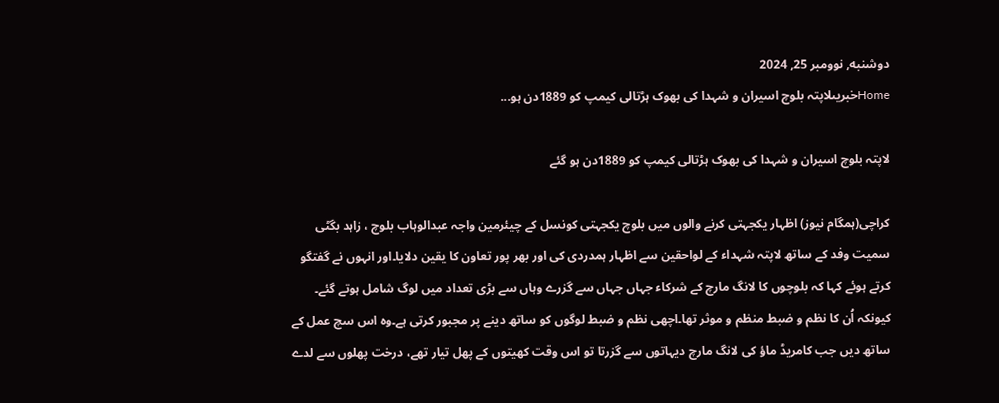دوشنبه, نوومبر 25, 2024
Homeخبریںلاپتہ بلوچ اسیران و شہدا کی بھوک ہڑتالی کیمپ کو 1889دن ہو...

لاپتہ بلوچ اسیران و شہدا کی بھوک ہڑتالی کیمپ کو 1889دن ہو گئے

کراچی(ہمگام نیوز) اظہار یکجہتی کرنے والوں میں بلوچ یکجہتی کونسل کے چیئرمین واجہ عبدالوہاب بلوچ ، زاہد بگٹی سمیت وفد کے ساتھ لاپتہ شہداء کے لواحقین سے اظہار ہمدردی کی اور بھر پور تعاون کا یقین دلایا۔اور انہوں نے گفتگو کرتے ہوئے کہا کہ بلوچوں کا لانگ مارچ کے شرکاء جہاں جہاں سے گزرے وہاں سے بڑی تعداد میں لوگ شامل ہوتے گئے۔ کیونکہ اُن کا نظم و ضبط منظم و موثر تھا۔اچھی نظم و ضبط لوگوں کو ساتھ دینے پر مجبور کرتی ہے۔وہ اس سچ عمل کے ساتھ دیں جب کامریڈ ماؤ کی لانگ مارچ دیہاتوں سے گزرتا تو اس وقت کھیتوں کے پھل تیار تھے، درخت پھلوں سے لدے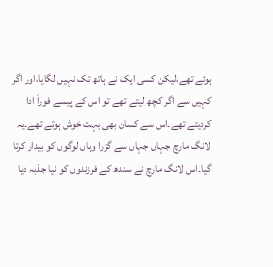ہوئے تھے،لیکن کسی ایک نے ہاتھ تک نہیں لگایا،اور اگر کہیں سے اگر کچھ لیتے تھے تو اس کے پیسے فوراَ ادا کردیتے تھے۔اس سے کسان بھی بہت خوش ہوتے تھے۔یہ لانگ مارچ جہاں جہاں سے گزرا وہاں لوگوں کو بیدار کرتا گیا۔اس لانگ مارچ نے سندھ کے فرزندوں کو نیا جذبہ دیا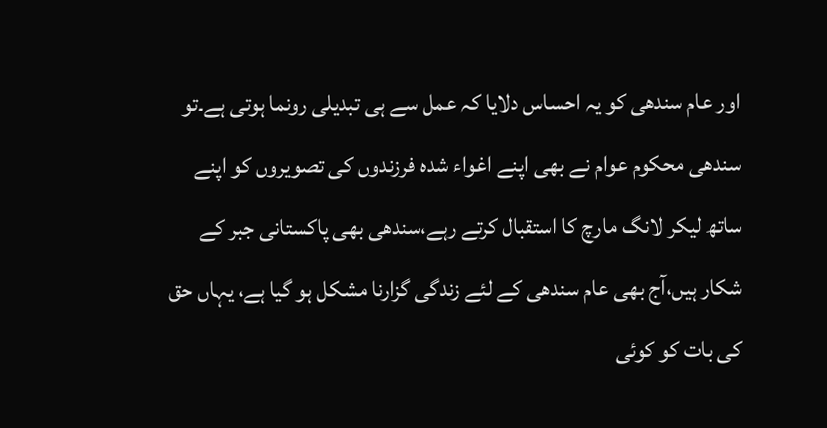اور عام سندھی کو یہ احساس دلایا کہ عمل سے ہی تبدیلی رونما ہوتی ہے۔تو سندھی محکوم عوام نے بھی اپنے اغواء شدہ فرزندوں کی تصویروں کو اپنے ساتھ لیکر لانگ مارچ کا استقبال کرتے رہے،سندھی بھی پاکستانی جبر کے شکار ہیں،آج بھی عام سندھی کے لئے زندگی گزارنا مشکل ہو گیا ہے، یہاں حق کی بات کو کوئی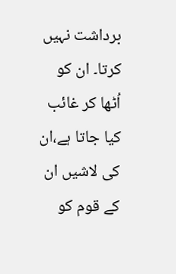برداشت نہیں کرتا۔ ان کو اُٹھا کر غائب کیا جاتا ہے،ان کی لاشیں ان کے قوم کو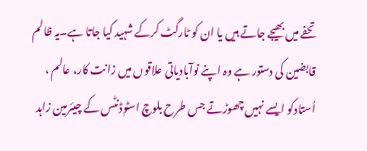تحفے میں بھیجے جاتے ہیں یا ان کو ٹارگٹ کرکے شہید کیا جاتا ہے۔یہ ظالم قابضین کی دستور ہے وہ اپنے نوآبادیاتی علاقوں میں زانت کار، عالم ، اُستادکو ایسے نہیں چھوڑتے جس طرح بلوچ اسٹوٖڈنٹس کے چیئرمین زاہد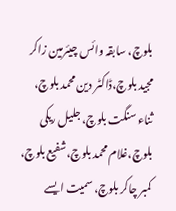بلوچ، سابقہ وائس چیئرمین زاکر مجید بلوچ،ڈاکٹر دین محمد بلوچ، ثناء سنگت بلوچ، جلیل ریکی بلوچ،غلام محمد بلوچ،شفیع بلوچ، کمبر چاکر بلوچ، سمیت ایسے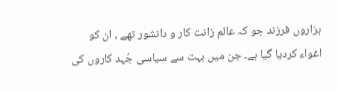ہزاروں فرزند جو کہ عالم زانت کار و دانشور تھے ، ان کو اغواء کردیا گیا ہے۔ جن میں بہت سے سیاسی جُہد کاروں کی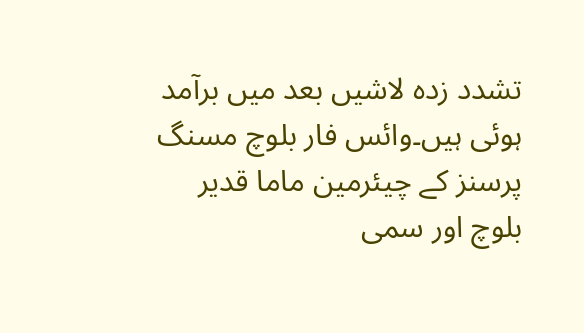تشدد زدہ لاشیں بعد میں برآمد ہوئی ہیں۔وائس فار بلوچ مسنگ پرسنز کے چیئرمین ماما قدیر بلوچ اور سمی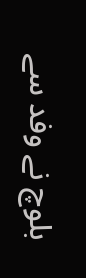بلوچ نے وفد سے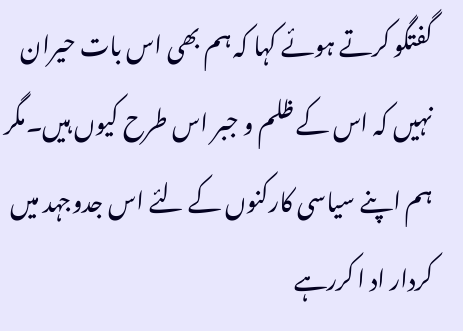گفتگو کرتے ہوئے کہا کہ ہم بھی اس بات حیران نہیں کہ اس کے ظلم و جبر اس طرح کیوں ہیں۔مگر ہم اپنے سیاسی کارکنوں کے لئے اس جدوجہد میں کردار اد ا کررہے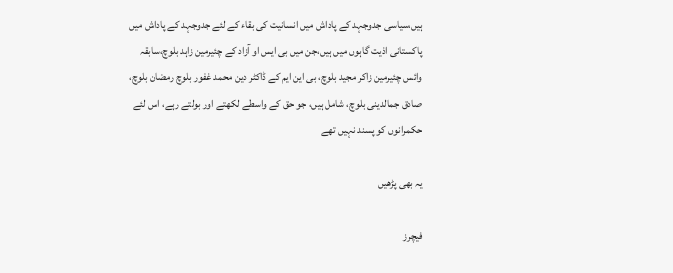ہیں،سیاسی جدوجہد کے پاداش میں انسانیت کی بقاء کے لئے جدوجہد کے پاداش میں پاکستانی اذیت گاہوں میں ہیں،جن میں بی ایس او آزاد کے چئیرمین زاہد بلوچ،سابقہ وائس چئیرمین زاکر مجید بلوچ، بی این ایم کے ڈاکٹر دین محمد غفور بلوچ رمضان بلوچ، صادق جمالدینی بلوچ، شامل ہیں، جو حق کے واسطے لکھتے اور بولتے رہے، اس لئے حکمرانوں کو پسند نہیں تھے

یہ بھی پڑھیں

فیچرز